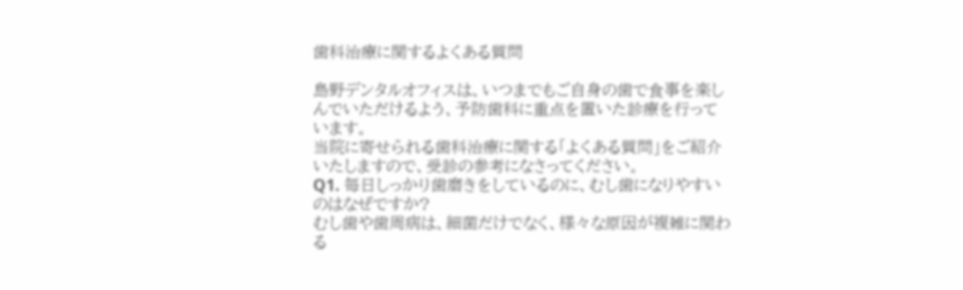歯科治療に関するよくある質問

島野デンタルオフィスは、いつまでもご自身の歯で食事を楽しんでいただけるよう、予防歯科に重点を置いた診療を行っています。
当院に寄せられる歯科治療に関する「よくある質問」をご紹介いたしますので、受診の参考になさってください。
Q1. 毎日しっかり歯磨きをしているのに、むし歯になりやすいのはなぜですか?
むし歯や歯周病は、細菌だけでなく、様々な原因が複雑に関わる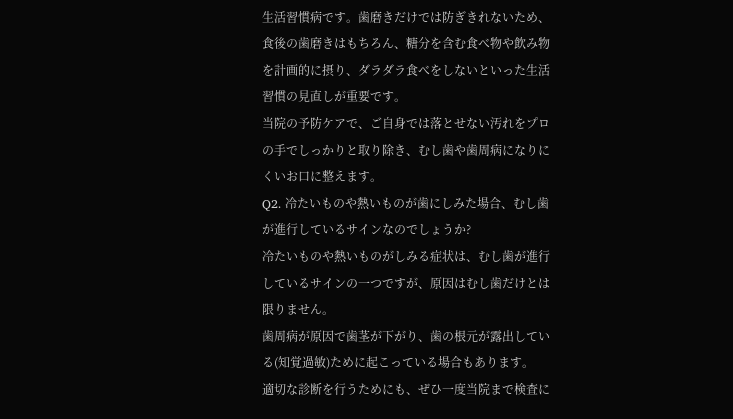生活習慣病です。歯磨きだけでは防ぎきれないため、食後の歯磨きはもちろん、糖分を含む食べ物や飲み物を計画的に摂り、ダラダラ食べをしないといった生活習慣の見直しが重要です。
当院の予防ケアで、ご自身では落とせない汚れをプロの手でしっかりと取り除き、むし歯や歯周病になりにくいお口に整えます。
Q2. 冷たいものや熱いものが歯にしみた場合、むし歯が進行しているサインなのでしょうか?
冷たいものや熱いものがしみる症状は、むし歯が進行しているサインの一つですが、原因はむし歯だけとは限りません。
歯周病が原因で歯茎が下がり、歯の根元が露出している(知覚過敏)ために起こっている場合もあります。
適切な診断を行うためにも、ぜひ一度当院まで検査に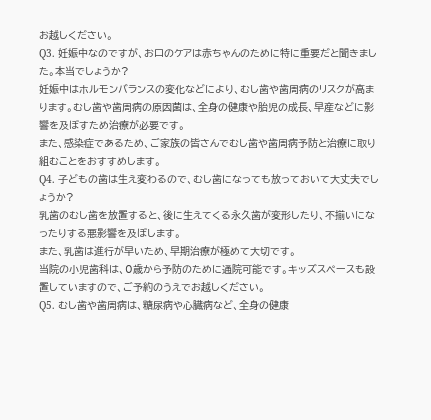お越しください。
Q3. 妊娠中なのですが、お口のケアは赤ちゃんのために特に重要だと聞きました。本当でしょうか?
妊娠中はホルモンバランスの変化などにより、むし歯や歯周病のリスクが高まります。むし歯や歯周病の原因菌は、全身の健康や胎児の成長、早産などに影響を及ぼすため治療が必要です。
また、感染症であるため、ご家族の皆さんでむし歯や歯周病予防と治療に取り組むことをおすすめします。
Q4. 子どもの歯は生え変わるので、むし歯になっても放っておいて大丈夫でしょうか?
乳歯のむし歯を放置すると、後に生えてくる永久歯が変形したり、不揃いになったりする悪影響を及ぼします。
また、乳歯は進行が早いため、早期治療が極めて大切です。
当院の小児歯科は、0歳から予防のために通院可能です。キッズスペースも設置していますので、ご予約のうえでお越しください。
Q5. むし歯や歯周病は、糖尿病や心臓病など、全身の健康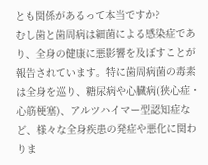とも関係があるって本当ですか?
むし歯と歯周病は細菌による感染症であり、全身の健康に悪影響を及ぼすことが報告されています。特に歯周病菌の毒素は全身を巡り、糖尿病や心臓病(狭心症・心筋梗塞)、アルツハイマー型認知症など、様々な全身疾患の発症や悪化に関わりま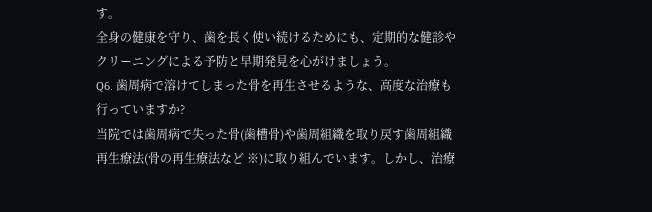す。
全身の健康を守り、歯を長く使い続けるためにも、定期的な健診やクリーニングによる予防と早期発見を心がけましょう。
Q6. 歯周病で溶けてしまった骨を再生させるような、高度な治療も行っていますか?
当院では歯周病で失った骨(歯槽骨)や歯周組織を取り戻す歯周組織再生療法(骨の再生療法など ※)に取り組んでいます。しかし、治療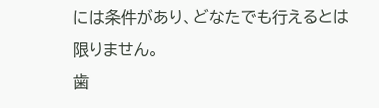には条件があり、どなたでも行えるとは限りません。
歯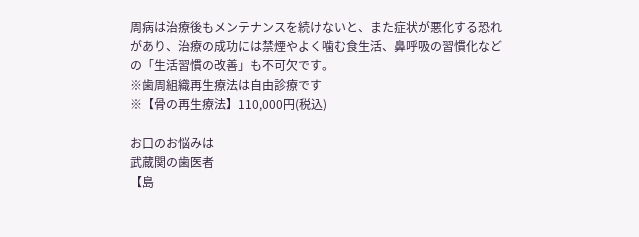周病は治療後もメンテナンスを続けないと、また症状が悪化する恐れがあり、治療の成功には禁煙やよく噛む食生活、鼻呼吸の習慣化などの「生活習慣の改善」も不可欠です。
※歯周組織再生療法は自由診療です
※【骨の再生療法】110,000円(税込)

お口のお悩みは
武蔵関の歯医者
【島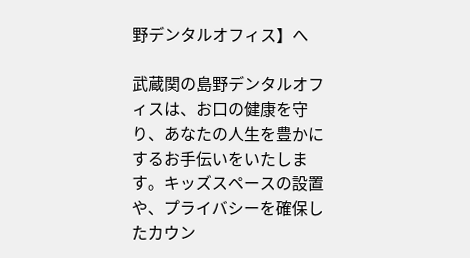野デンタルオフィス】へ

武蔵関の島野デンタルオフィスは、お口の健康を守り、あなたの人生を豊かにするお手伝いをいたします。キッズスペースの設置や、プライバシーを確保したカウン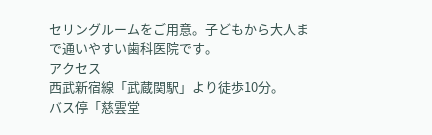セリングルームをご用意。子どもから大人まで通いやすい歯科医院です。
アクセス
西武新宿線「武蔵関駅」より徒歩10分。
バス停「慈雲堂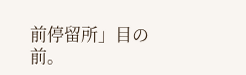前停留所」目の前。